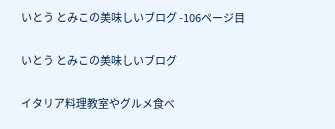いとう とみこの美味しいブログ -106ページ目

いとう とみこの美味しいブログ

イタリア料理教室やグルメ食べ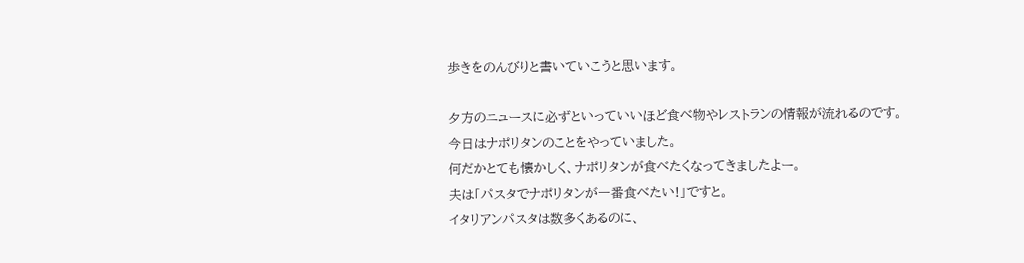歩きをのんびりと書いていこうと思います。

夕方のニュースに必ずといっていいほど食べ物やレストランの情報が流れるのです。
今日はナポリタンのことをやっていました。
何だかとても懐かしく、ナポリタンが食べたくなってきましたよー。
夫は「パスタでナポリタンが一番食べたい!」ですと。
イタリアンパスタは数多くあるのに、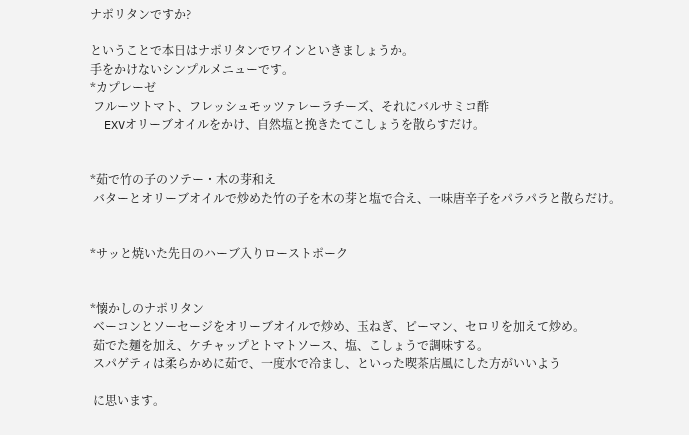ナポリタンですか?

ということで本日はナポリタンでワインといきましょうか。
手をかけないシンプルメニューです。
*カプレーゼ
 フルーツトマト、フレッシュモッツァレーラチーズ、それにバルサミコ酢
  EXVオリーブオイルをかけ、自然塩と挽きたてこしょうを散らすだけ。


*茹で竹の子のソテー・木の芽和え
 バターとオリーブオイルで炒めた竹の子を木の芽と塩で合え、一味唐辛子をパラパラと散らだけ。


*サッと焼いた先日のハーブ入りローストポーク


*懐かしのナポリタン
 ベーコンとソーセージをオリーブオイルで炒め、玉ねぎ、ピーマン、セロリを加えて炒め。
 茹でた麺を加え、ケチャップとトマトソース、塩、こしょうで調味する。
 スパゲティは柔らかめに茹で、一度水で冷まし、といった喫茶店風にした方がいいよう

 に思います。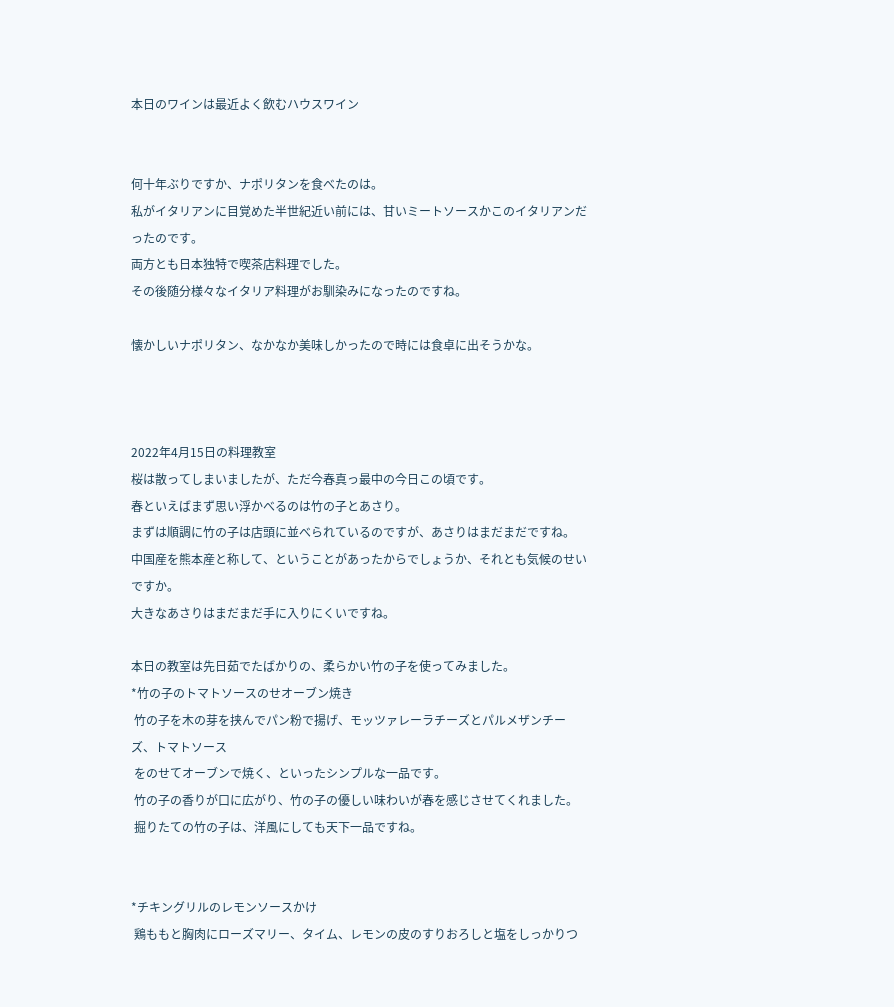本日のワインは最近よく飲むハウスワイン


何十年ぶりですか、ナポリタンを食べたのは。
私がイタリアンに目覚めた半世紀近い前には、甘いミートソースかこのイタリアンだったのです。
両方とも日本独特で喫茶店料理でした。
その後随分様々なイタリア料理がお馴染みになったのですね。

懐かしいナポリタン、なかなか美味しかったので時には食卓に出そうかな。



2022年4月15日の料理教室
桜は散ってしまいましたが、ただ今春真っ最中の今日この頃です。
春といえばまず思い浮かべるのは竹の子とあさり。
まずは順調に竹の子は店頭に並べられているのですが、あさりはまだまだですね。
中国産を熊本産と称して、ということがあったからでしょうか、それとも気候のせいですか。
大きなあさりはまだまだ手に入りにくいですね。

本日の教室は先日茹でたばかりの、柔らかい竹の子を使ってみました。
*竹の子のトマトソースのせオーブン焼き
 竹の子を木の芽を挟んでパン粉で揚げ、モッツァレーラチーズとパルメザンチーズ、トマトソース
 をのせてオーブンで焼く、といったシンプルな一品です。
 竹の子の香りが口に広がり、竹の子の優しい味わいが春を感じさせてくれました。
 掘りたての竹の子は、洋風にしても天下一品ですね。


*チキングリルのレモンソースかけ
 鶏ももと胸肉にローズマリー、タイム、レモンの皮のすりおろしと塩をしっかりつ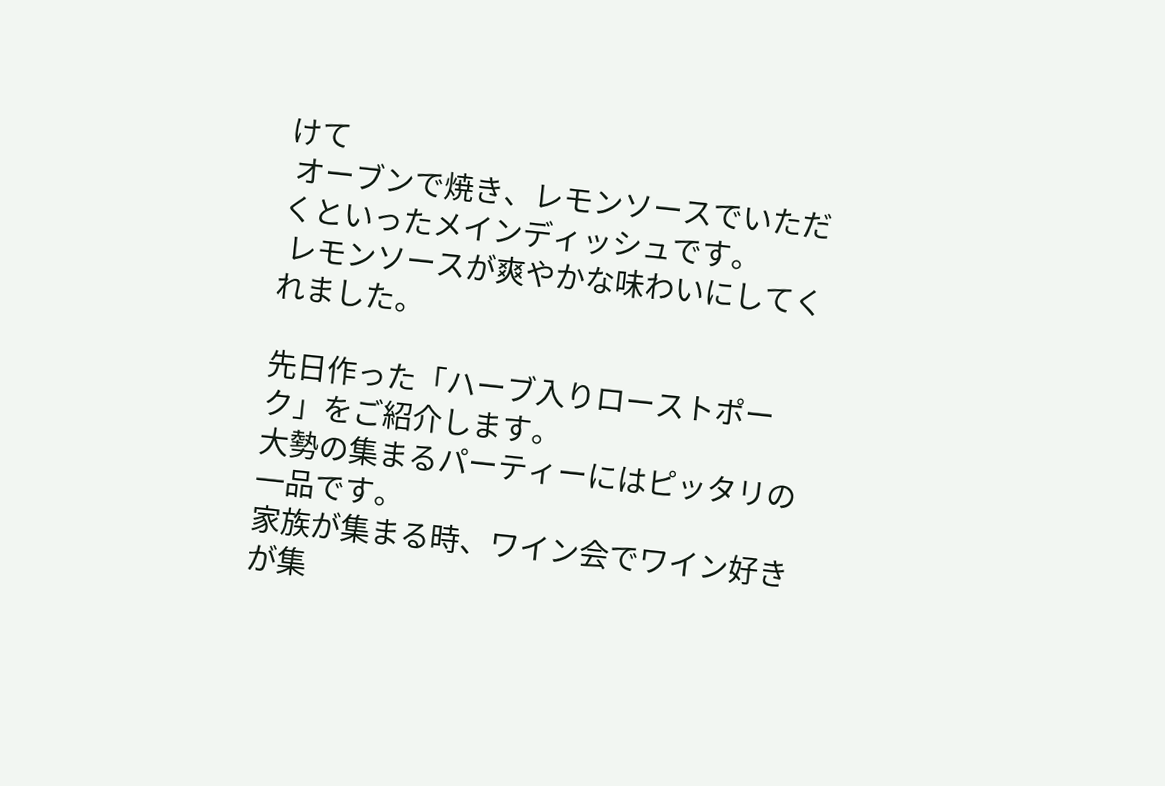けて
 オーブンで焼き、レモンソースでいただくといったメインディッシュです。
 レモンソースが爽やかな味わいにしてくれました。

先日作った「ハーブ入りローストポーク」をご紹介します。
大勢の集まるパーティーにはピッタリの一品です。
家族が集まる時、ワイン会でワイン好きが集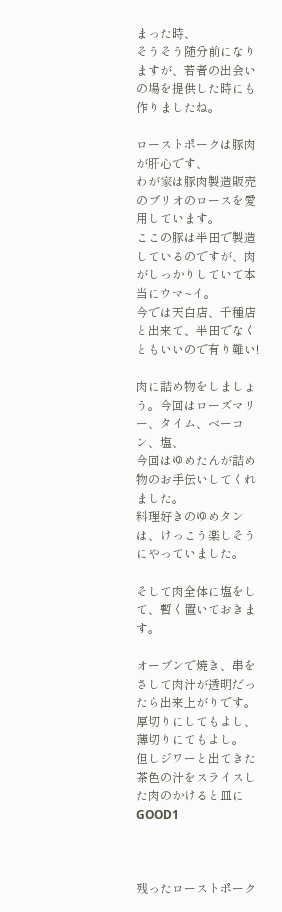まった時、
そうそう随分前になりますが、若者の出会いの場を提供した時にも作りましたね。

ローストポークは豚肉が肝心です、
わが家は豚肉製造販売のブリオのロースを愛用しています。
ここの豚は半田で製造しているのですが、肉がしっかりしていて本当にウマ~イ。
今では天白店、千種店と出来て、半田でなくともいいので有り難い!

肉に詰め物をしましょう。今回はローズマリー、タイム、ベーコン、塩、
今回はゆめたんが詰め物のお手伝いしてくれました。
料理好きのゆめタンは、けっこう楽しそうにやっていました。

そして肉全体に塩をして、暫く置いておきます。

オーブンで焼き、串をさして肉汁が透明だったら出来上がりです。
厚切りにしてもよし、薄切りにてもよし。
但しジワーと出てきた茶色の汁をスライスした肉のかけると皿にGOOD1



残ったローストポーク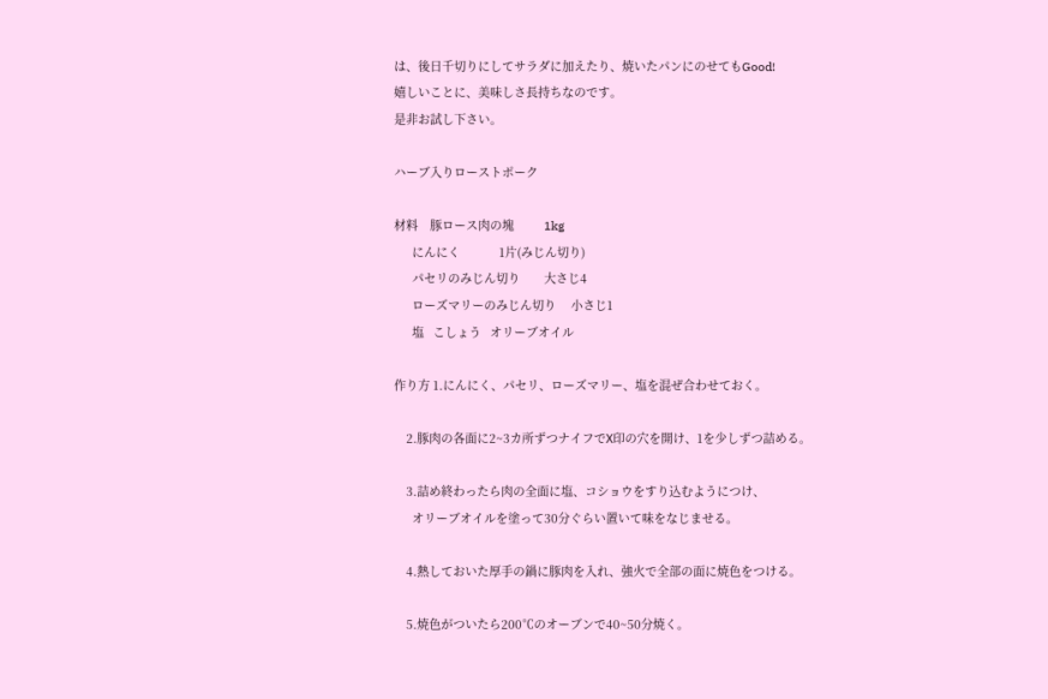は、後日千切りにしてサラダに加えたり、焼いたパンにのせてもGood!
嬉しいことに、美味しさ長持ちなのです。
是非お試し下さい。

ハーブ入りローストポーク

材料    豚ロース肉の塊          1kg
      にんにく             1片(みじん切り)
      パセリのみじん切り        大さじ4
      ローズマリーのみじん切り     小さじ1
      塩   こしょう   オリーブオイル

作り方 1.にんにく、パセリ、ローズマリー、塩を混ぜ合わせておく。

    2.豚肉の各面に2~3カ所ずつナイフでХ印の穴を開け、1を少しずつ詰める。

    3.詰め終わったら肉の全面に塩、コショウをすり込むようにつけ、
      オリーブオイルを塗って30分ぐらい置いて味をなじませる。

    4.熱しておいた厚手の鍋に豚肉を入れ、強火で全部の面に焼色をつける。

    5.焼色がついたら200℃のオーブンで40~50分焼く。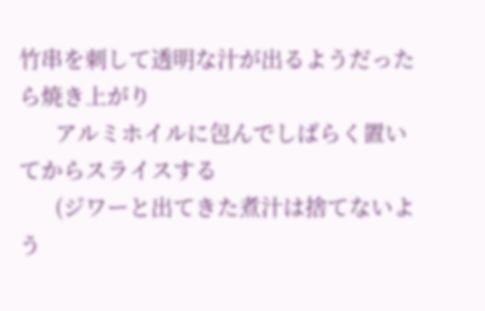竹串を刺して透明な汁が出るようだったら焼き上がり
      アルミホイルに包んでしばらく置いてからスライスする
      (ジワーと出てきた煮汁は捨てないよう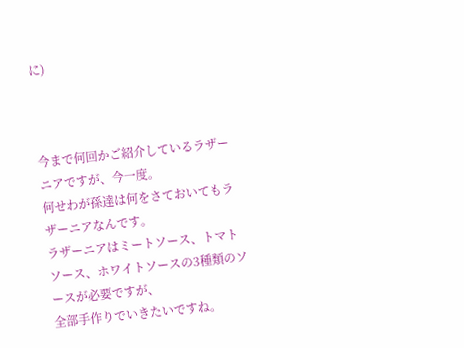に)



今まで何回かご紹介しているラザーニアですが、今一度。
何せわが孫達は何をさておいてもラザーニアなんです。
ラザーニアはミートソース、トマトソース、ホワイトソースの3種類のソースが必要ですが、
全部手作りでいきたいですね。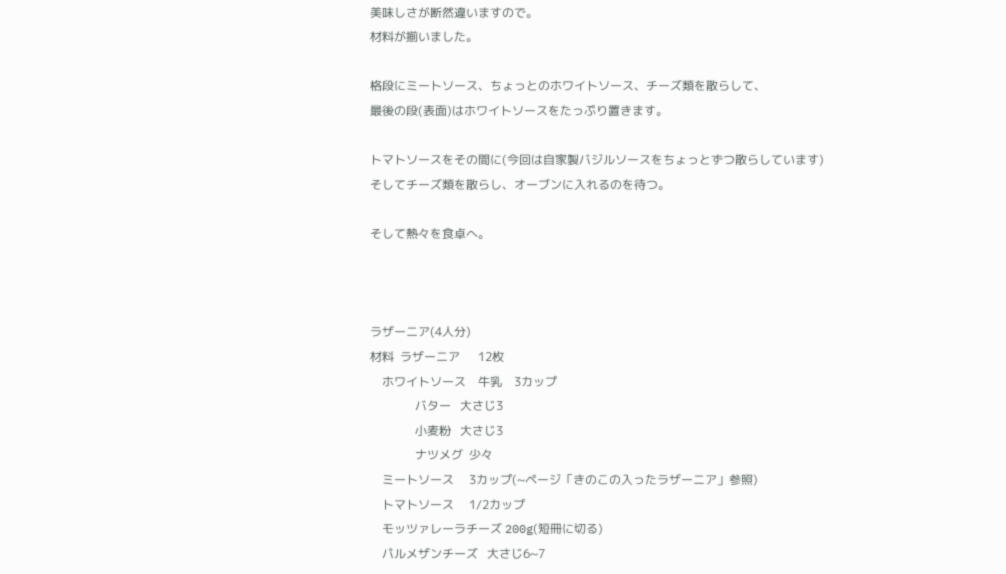美味しさが断然違いますので。
材料が揃いました。

格段にミートソース、ちょっとのホワイトソース、チーズ類を散らして、
最後の段(表面)はホワイトソースをたっぷり置きます。

トマトソースをその間に(今回は自家製バジルソースをちょっとずつ散らしています)
そしてチーズ類を散らし、オーブンに入れるのを待つ。

そして熱々を食卓へ。



ラザーニア(4人分)
材料  ラザーニア      12枚
    ホワイトソース    牛乳    3カップ
               バター   大さじ3
               小麦粉   大さじ3
               ナツメグ  少々
    ミートソース     3カップ(~ページ「きのこの入ったラザーニア」参照)
    トマトソース     1/2カップ
    モッツァレーラチーズ 200g(短冊に切る)
    パルメザンチーズ   大さじ6~7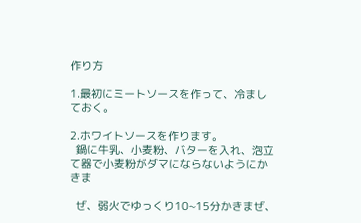作り方

1.最初にミートソースを作って、冷ましておく。

2.ホワイトソースを作ります。
  鍋に牛乳、小麦粉、バターを入れ、泡立て器で小麦粉がダマにならないようにかきま

  ぜ、弱火でゆっくり10~15分かきまぜ、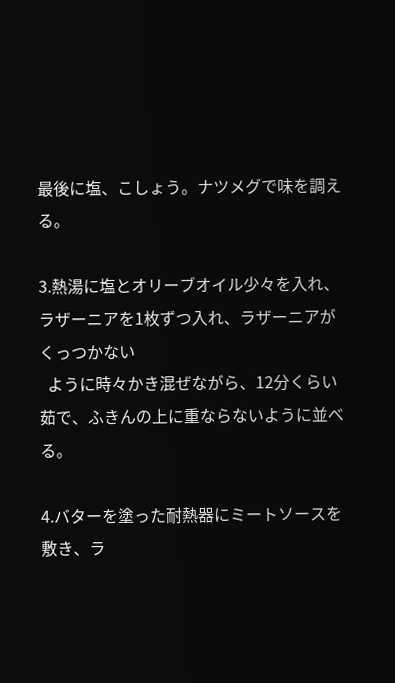最後に塩、こしょう。ナツメグで味を調える。

3.熱湯に塩とオリーブオイル少々を入れ、ラザーニアを1枚ずつ入れ、ラザーニアがくっつかない
  ように時々かき混ぜながら、12分くらい茹で、ふきんの上に重ならないように並べる。

4.バターを塗った耐熱器にミートソースを敷き、ラ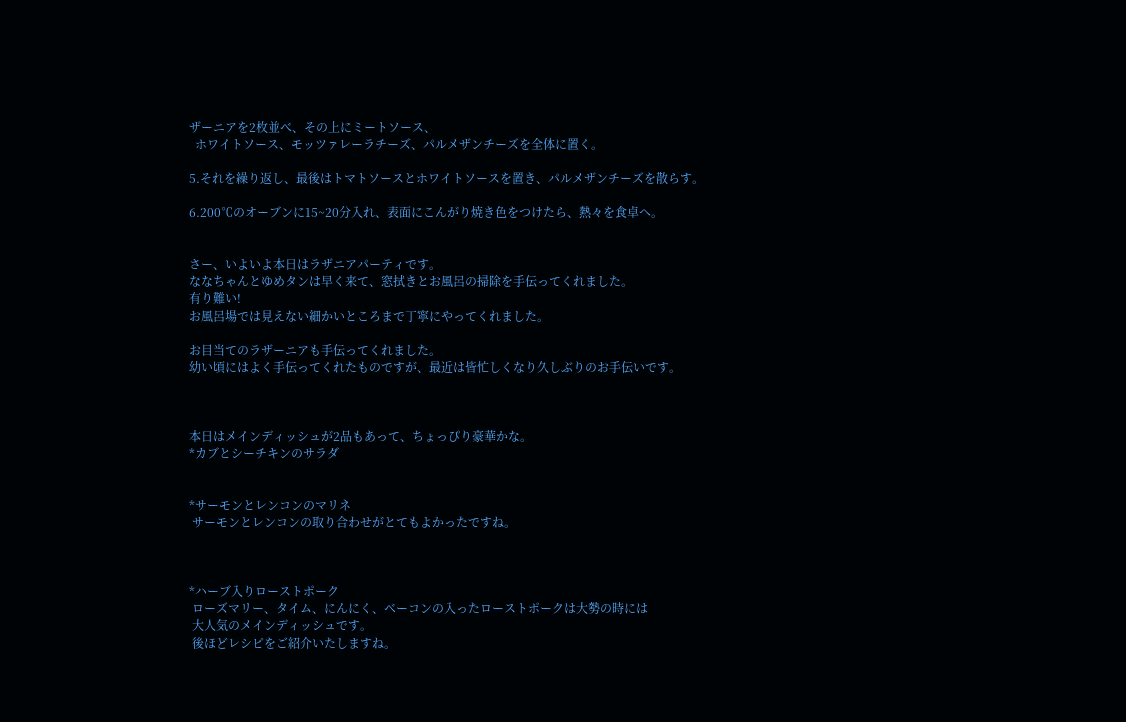ザーニアを2枚並べ、その上にミートソース、
  ホワイトソース、モッツァレーラチーズ、パルメザンチーズを全体に置く。

5.それを繰り返し、最後はトマトソースとホワイトソースを置き、パルメザンチーズを散らす。

6.200℃のオーブンに15~20分入れ、表面にこんがり焼き色をつけたら、熱々を食卓へ。


さー、いよいよ本日はラザニアパーティです。
ななちゃんとゆめタンは早く来て、窓拭きとお風呂の掃除を手伝ってくれました。
有り難い!
お風呂場では見えない細かいところまで丁寧にやってくれました。

お目当てのラザーニアも手伝ってくれました。
幼い頃にはよく手伝ってくれたものですが、最近は皆忙しくなり久しぶりのお手伝いです。



本日はメインディッシュが2品もあって、ちょっぴり豪華かな。
*カブとシーチキンのサラダ


*サーモンとレンコンのマリネ
 サーモンとレンコンの取り合わせがとてもよかったですね。



*ハーブ入りローストポーク
 ローズマリー、タイム、にんにく、ベーコンの入ったローストポークは大勢の時には
 大人気のメインディッシュです。
 後ほどレシピをご紹介いたしますね。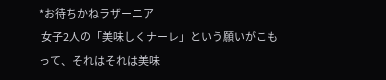*お待ちかねラザーニア
 女子2人の「美味しくナーレ」という願いがこもって、それはそれは美味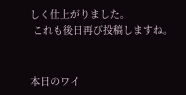しく仕上がりました。
 これも後日再び投稿しますね。


本日のワイ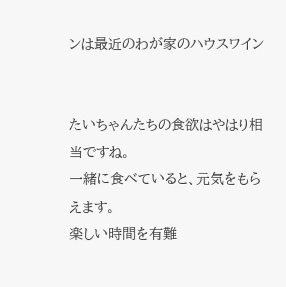ンは最近のわが家のハウスワイン


たいちゃんたちの食欲はやはり相当ですね。
一緒に食べていると、元気をもらえます。
楽しい時間を有難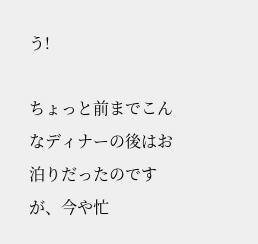う!

ちょっと前までこんなディナーの後はお泊りだったのですが、今や忙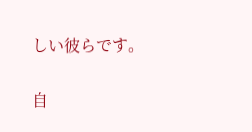しい彼らです。

自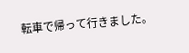転車で帰って行きました。